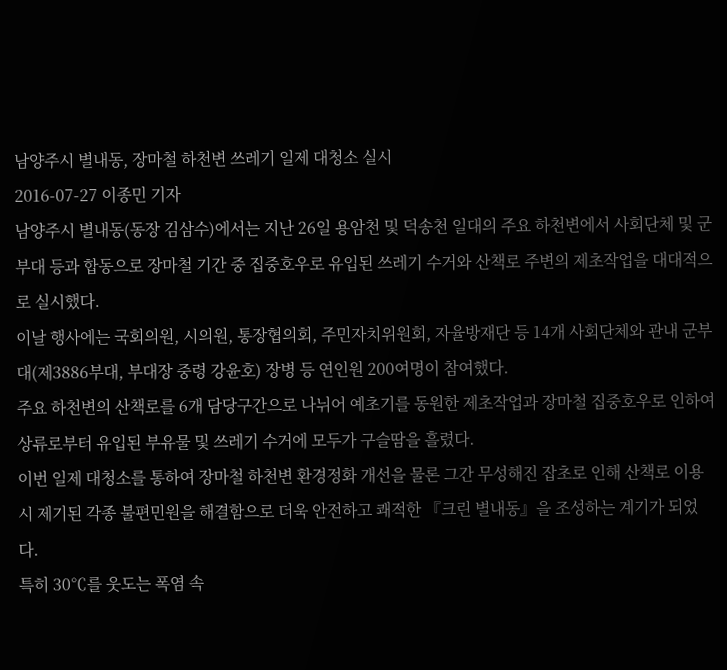남양주시 별내동, 장마철 하천변 쓰레기 일제 대청소 실시
2016-07-27 이종민 기자
남양주시 별내동(동장 김삼수)에서는 지난 26일 용암천 및 덕송천 일대의 주요 하천변에서 사회단체 및 군부대 등과 합동으로 장마철 기간 중 집중호우로 유입된 쓰레기 수거와 산책로 주변의 제초작업을 대대적으로 실시했다.
이날 행사에는 국회의원, 시의원, 통장협의회, 주민자치위원회, 자율방재단 등 14개 사회단체와 관내 군부대(제3886부대, 부대장 중령 강윤호) 장병 등 연인원 200여명이 참여했다.
주요 하천변의 산책로를 6개 담당구간으로 나뉘어 예초기를 동원한 제초작업과 장마철 집중호우로 인하여 상류로부터 유입된 부유물 및 쓰레기 수거에 모두가 구슬땀을 흘렸다.
이번 일제 대청소를 통하여 장마철 하천변 환경정화 개선을 물론 그간 무성해진 잡초로 인해 산책로 이용 시 제기된 각종 불편민원을 해결함으로 더욱 안전하고 쾌적한 『크린 별내동』을 조성하는 계기가 되었다.
특히 30℃를 웃도는 폭염 속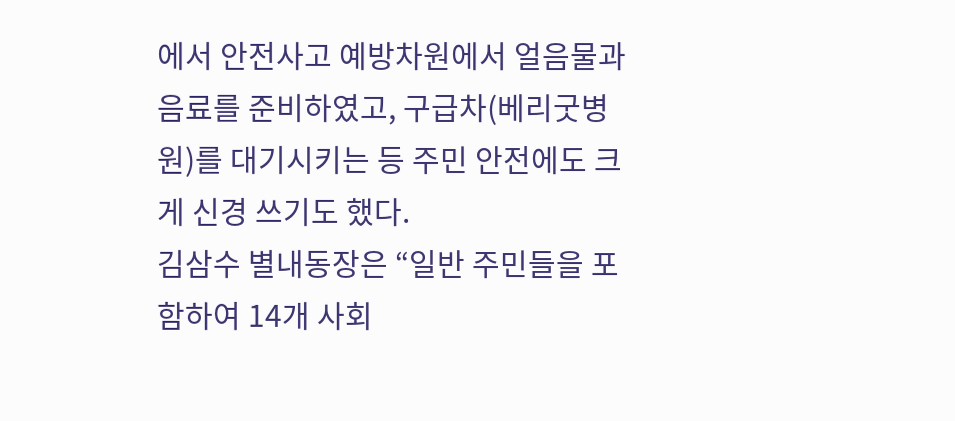에서 안전사고 예방차원에서 얼음물과 음료를 준비하였고, 구급차(베리굿병원)를 대기시키는 등 주민 안전에도 크게 신경 쓰기도 했다.
김삼수 별내동장은 “일반 주민들을 포함하여 14개 사회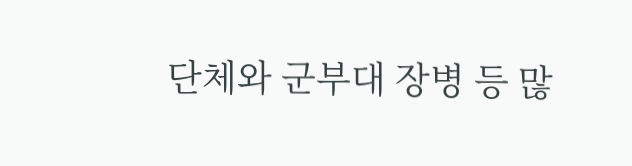단체와 군부대 장병 등 많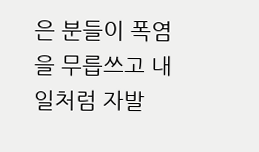은 분들이 폭염을 무릅쓰고 내 일처럼 자발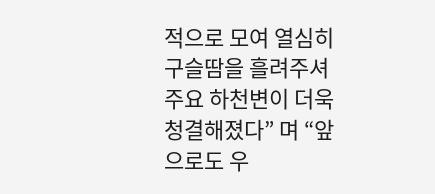적으로 모여 열심히 구슬땀을 흘려주셔 주요 하천변이 더욱 청결해졌다” 며 “앞으로도 우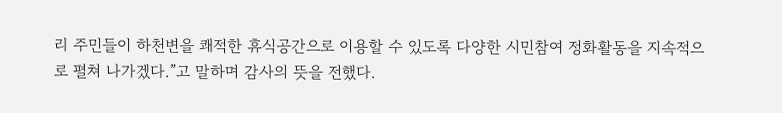리 주민들이 하천변을 쾌적한 휴식공간으로 이용할 수 있도록 다양한 시민참여 정화활동을 지속적으로 펼쳐 나가겠다.”고 말하며 감사의 뜻을 전했다.